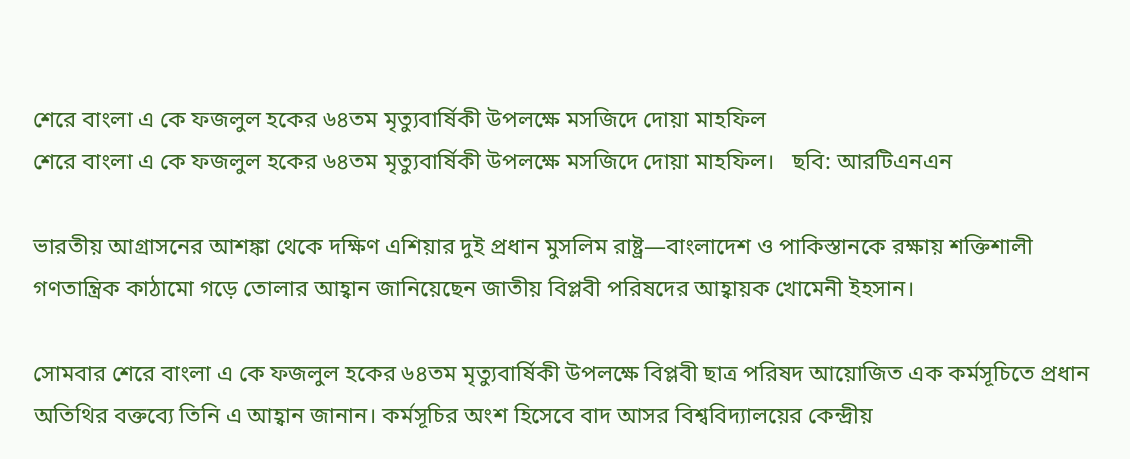শেরে বাংলা এ কে ফজলুল হকের ৬৪তম মৃত্যুবার্ষিকী উপলক্ষে মসজিদে দোয়া মাহফিল
শেরে বাংলা এ কে ফজলুল হকের ৬৪তম মৃত্যুবার্ষিকী উপলক্ষে মসজিদে দোয়া মাহফিল।   ছবি: আরটিএনএন

ভারতীয় আগ্রাসনের আশঙ্কা থেকে দক্ষিণ এশিয়ার দুই প্রধান মুসলিম রাষ্ট্র—বাংলাদেশ ও পাকিস্তানকে রক্ষায় শক্তিশালী গণতান্ত্রিক কাঠামো গড়ে তোলার আহ্বান জানিয়েছেন জাতীয় বিপ্লবী পরিষদের আহ্বায়ক খোমেনী ইহসান।

সোমবার শেরে বাংলা এ কে ফজলুল হকের ৬৪তম মৃত্যুবার্ষিকী উপলক্ষে বিপ্লবী ছাত্র পরিষদ আয়োজিত এক কর্মসূচিতে প্রধান অতিথির বক্তব্যে তিনি এ আহ্বান জানান। কর্মসূচির অংশ হিসেবে বাদ আসর বিশ্ববিদ্যালয়ের কেন্দ্রীয়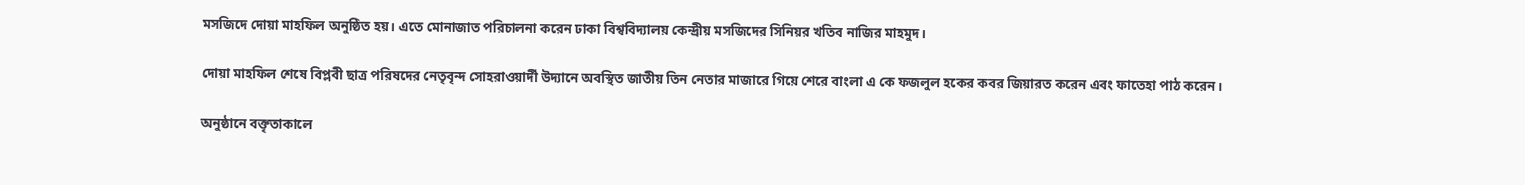মসজিদে দোয়া মাহফিল অনুষ্ঠিত হয়। এতে মোনাজাত পরিচালনা করেন ঢাকা বিশ্ববিদ্যালয় কেন্দ্রীয় মসজিদের সিনিয়র খতিব নাজির মাহমুদ।

দোয়া মাহফিল শেষে বিপ্লবী ছাত্র পরিষদের নেতৃবৃন্দ সোহরাওয়ার্দী উদ্যানে অবস্থিত জাতীয় তিন নেতার মাজারে গিয়ে শেরে বাংলা এ কে ফজলুল হকের কবর জিয়ারত করেন এবং ফাতেহা পাঠ করেন।

অনুষ্ঠানে বক্তৃতাকালে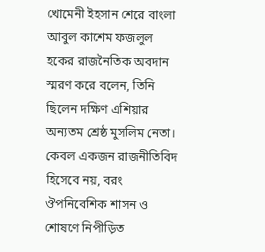খোমেনী ইহসান শেরে বাংলা আবুল কাশেম ফজলুল হকের রাজনৈতিক অবদান স্মরণ করে বলেন, তিনি ছিলেন দক্ষিণ এশিয়ার অন্যতম শ্রেষ্ঠ মুসলিম নেতা। কেবল একজন রাজনীতিবিদ হিসেবে নয়, বরং ঔপনিবেশিক শাসন ও শোষণে নিপীড়িত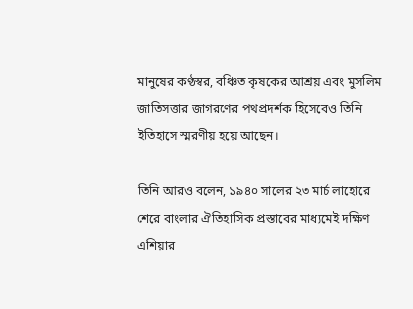মানুষের কণ্ঠস্বর, বঞ্চিত কৃষকের আশ্রয় এবং মুসলিম জাতিসত্তার জাগরণের পথপ্রদর্শক হিসেবেও তিনি ইতিহাসে স্মরণীয় হয়ে আছেন।

তিনি আরও বলেন, ১৯৪০ সালের ২৩ মার্চ লাহোরে শেরে বাংলার ঐতিহাসিক প্রস্তাবের মাধ্যমেই দক্ষিণ এশিয়ার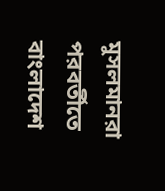মুসলমানরা পরবর্তীতে বাংলাদেশ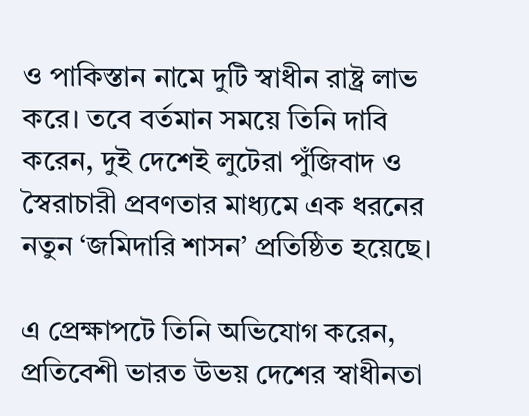ও পাকিস্তান নামে দুটি স্বাধীন রাষ্ট্র লাভ করে। তবে বর্তমান সময়ে তিনি দাবি করেন, দুই দেশেই লুটেরা পুঁজিবাদ ও স্বৈরাচারী প্রবণতার মাধ্যমে এক ধরনের নতুন ‘জমিদারি শাসন’ প্রতিষ্ঠিত হয়েছে।

এ প্রেক্ষাপটে তিনি অভিযোগ করেন, প্রতিবেশী ভারত উভয় দেশের স্বাধীনতা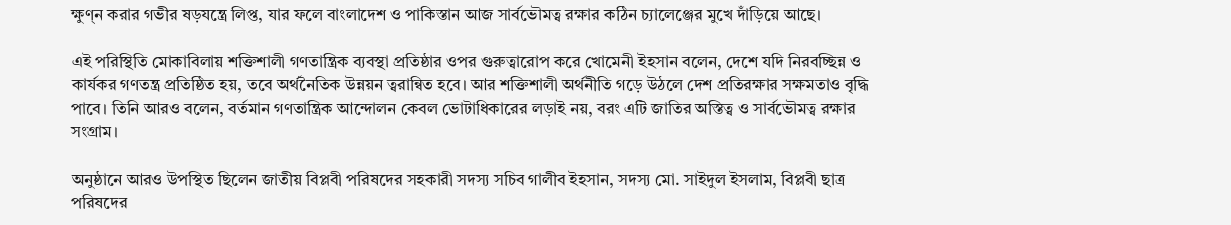ক্ষুণ্ন করার গভীর ষড়যন্ত্রে লিপ্ত, যার ফলে বাংলাদেশ ও পাকিস্তান আজ সার্বভৌমত্ব রক্ষার কঠিন চ্যালেঞ্জের মুখে দাঁড়িয়ে আছে।

এই পরিস্থিতি মোকাবিলায় শক্তিশালী গণতান্ত্রিক ব্যবস্থা প্রতিষ্ঠার ওপর গুরুত্বারোপ করে খোমেনী ইহসান বলেন, দেশে যদি নিরবচ্ছিন্ন ও কার্যকর গণতন্ত্র প্রতিষ্ঠিত হয়, তবে অর্থনৈতিক উন্নয়ন ত্বরান্বিত হবে। আর শক্তিশালী অর্থনীতি গড়ে উঠলে দেশ প্রতিরক্ষার সক্ষমতাও বৃদ্ধি পাবে। তিনি আরও বলেন, বর্তমান গণতান্ত্রিক আন্দোলন কেবল ভোটাধিকারের লড়াই নয়, বরং এটি জাতির অস্তিত্ব ও সার্বভৌমত্ব রক্ষার সংগ্রাম।

অনুষ্ঠানে আরও উপস্থিত ছিলেন জাতীয় বিপ্লবী পরিষদের সহকারী সদস্য সচিব গালীব ইহসান, সদস্য মো. সাইদুল ইসলাম, বিপ্লবী ছাত্র পরিষদের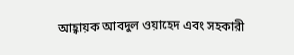আহ্বায়ক আবদুল ওয়াহেদ এবং সহকারী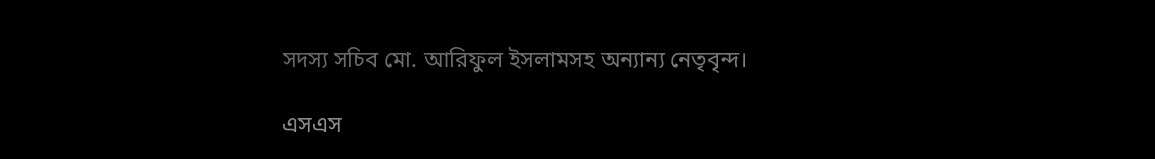সদস্য সচিব মো. আরিফুল ইসলামসহ অন্যান্য নেতৃবৃন্দ।

এসএস